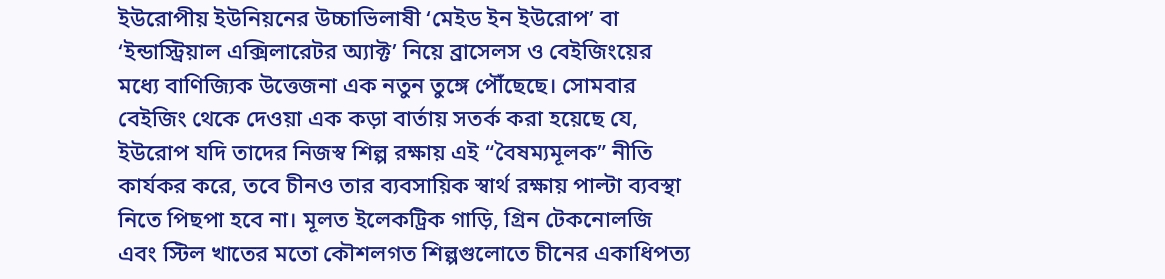ইউরোপীয় ইউনিয়নের উচ্চাভিলাষী ‘মেইড ইন ইউরোপ’ বা ‘ইন্ডাস্ট্রিয়াল এক্সিলারেটর অ্যাক্ট’ নিয়ে ব্রাসেলস ও বেইজিংয়ের মধ্যে বাণিজ্যিক উত্তেজনা এক নতুন তুঙ্গে পৌঁছেছে। সোমবার বেইজিং থেকে দেওয়া এক কড়া বার্তায় সতর্ক করা হয়েছে যে, ইউরোপ যদি তাদের নিজস্ব শিল্প রক্ষায় এই “বৈষম্যমূলক” নীতি কার্যকর করে, তবে চীনও তার ব্যবসায়িক স্বার্থ রক্ষায় পাল্টা ব্যবস্থা নিতে পিছপা হবে না। মূলত ইলেকট্রিক গাড়ি, গ্রিন টেকনোলজি এবং স্টিল খাতের মতো কৌশলগত শিল্পগুলোতে চীনের একাধিপত্য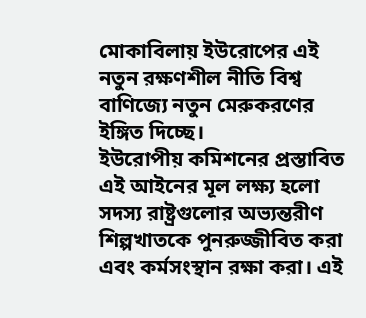মোকাবিলায় ইউরোপের এই নতুন রক্ষণশীল নীতি বিশ্ব বাণিজ্যে নতুন মেরুকরণের ইঙ্গিত দিচ্ছে।
ইউরোপীয় কমিশনের প্রস্তাবিত এই আইনের মূল লক্ষ্য হলো সদস্য রাষ্ট্রগুলোর অভ্যন্তরীণ শিল্পখাতকে পুনরুজ্জীবিত করা এবং কর্মসংস্থান রক্ষা করা। এই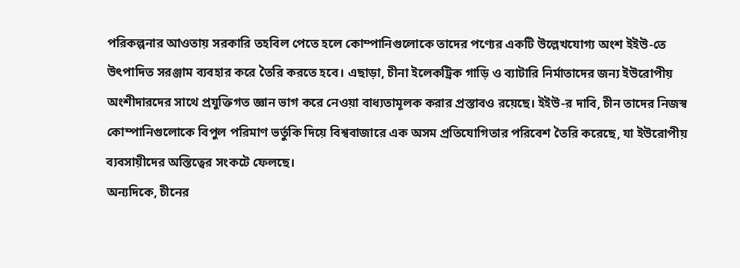পরিকল্পনার আওতায় সরকারি তহবিল পেতে হলে কোম্পানিগুলোকে তাদের পণ্যের একটি উল্লেখযোগ্য অংশ ইইউ-তে উৎপাদিত সরঞ্জাম ব্যবহার করে তৈরি করতে হবে। এছাড়া, চীনা ইলেকট্রিক গাড়ি ও ব্যাটারি নির্মাতাদের জন্য ইউরোপীয় অংশীদারদের সাথে প্রযুক্তিগত জ্ঞান ভাগ করে নেওয়া বাধ্যতামূলক করার প্রস্তাবও রয়েছে। ইইউ-র দাবি, চীন তাদের নিজস্ব কোম্পানিগুলোকে বিপুল পরিমাণ ভর্তুকি দিয়ে বিশ্ববাজারে এক অসম প্রতিযোগিতার পরিবেশ তৈরি করেছে, যা ইউরোপীয় ব্যবসায়ীদের অস্তিত্বের সংকটে ফেলছে।
অন্যদিকে, চীনের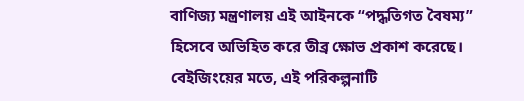বাণিজ্য মন্ত্রণালয় এই আইনকে “পদ্ধতিগত বৈষম্য” হিসেবে অভিহিত করে তীব্র ক্ষোভ প্রকাশ করেছে। বেইজিংয়ের মতে, এই পরিকল্পনাটি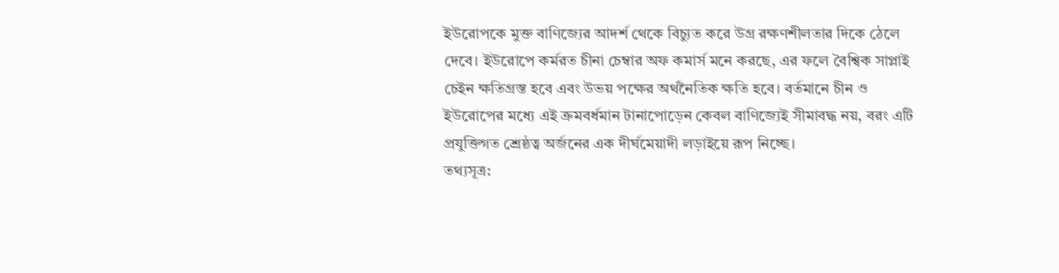ইউরোপকে মুক্ত বাণিজ্যের আদর্শ থেকে বিচ্যুত করে উগ্র রক্ষণশীলতার দিকে ঠেলে দেবে। ইউরোপে কর্মরত চীনা চেম্বার অফ কমার্স মনে করছে, এর ফলে বৈশ্বিক সাপ্লাই চেইন ক্ষতিগ্রস্ত হবে এবং উভয় পক্ষের অর্থনৈতিক ক্ষতি হবে। বর্তমানে চীন ও ইউরোপের মধ্যে এই ক্রমবর্ধমান টানাপোড়েন কেবল বাণিজ্যেই সীমাবদ্ধ নয়, বরং এটি প্রযুক্তিগত শ্রেষ্ঠত্ব অর্জনের এক দীর্ঘমেয়াদী লড়াইয়ে রূপ নিচ্ছে।
তথ্যসূত্র: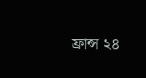ফ্রান্স ২৪